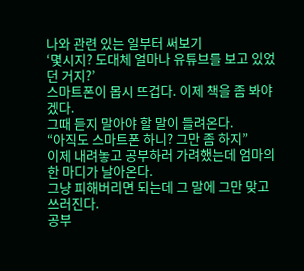나와 관련 있는 일부터 써보기
‘몇시지? 도대체 얼마나 유튜브를 보고 있었던 거지?’
스마트폰이 몹시 뜨겁다. 이제 책을 좀 봐야겠다.
그때 듣지 말아야 할 말이 들려온다.
“아직도 스마트폰 하니? 그만 좀 하지”
이제 내려놓고 공부하러 가려했는데 엄마의 한 마디가 날아온다.
그냥 피해버리면 되는데 그 말에 그만 맞고 쓰러진다.
공부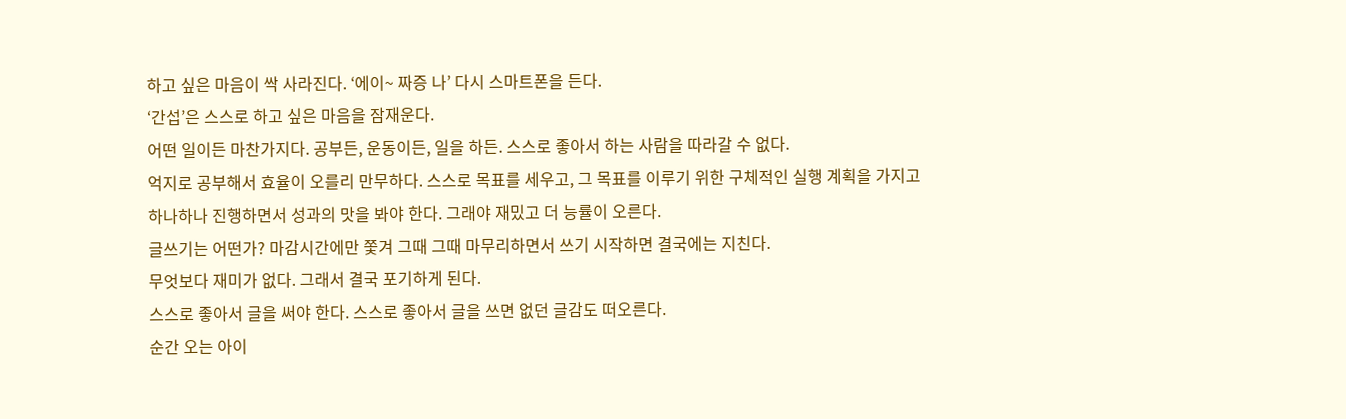하고 싶은 마음이 싹 사라진다. ‘에이~ 짜증 나’ 다시 스마트폰을 든다.
‘간섭’은 스스로 하고 싶은 마음을 잠재운다.
어떤 일이든 마찬가지다. 공부든, 운동이든, 일을 하든. 스스로 좋아서 하는 사람을 따라갈 수 없다.
억지로 공부해서 효율이 오를리 만무하다. 스스로 목표를 세우고, 그 목표를 이루기 위한 구체적인 실행 계획을 가지고 하나하나 진행하면서 성과의 맛을 봐야 한다. 그래야 재밌고 더 능률이 오른다.
글쓰기는 어떤가? 마감시간에만 쫓겨 그때 그때 마무리하면서 쓰기 시작하면 결국에는 지친다.
무엇보다 재미가 없다. 그래서 결국 포기하게 된다.
스스로 좋아서 글을 써야 한다. 스스로 좋아서 글을 쓰면 없던 글감도 떠오른다.
순간 오는 아이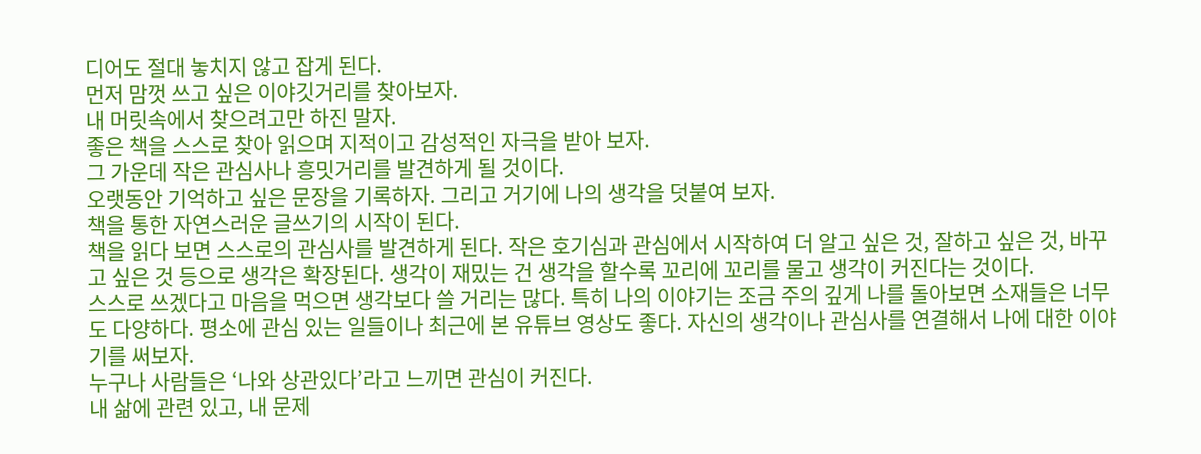디어도 절대 놓치지 않고 잡게 된다.
먼저 맘껏 쓰고 싶은 이야깃거리를 찾아보자.
내 머릿속에서 찾으려고만 하진 말자.
좋은 책을 스스로 찾아 읽으며 지적이고 감성적인 자극을 받아 보자.
그 가운데 작은 관심사나 흥밋거리를 발견하게 될 것이다.
오랫동안 기억하고 싶은 문장을 기록하자. 그리고 거기에 나의 생각을 덧붙여 보자.
책을 통한 자연스러운 글쓰기의 시작이 된다.
책을 읽다 보면 스스로의 관심사를 발견하게 된다. 작은 호기심과 관심에서 시작하여 더 알고 싶은 것, 잘하고 싶은 것, 바꾸고 싶은 것 등으로 생각은 확장된다. 생각이 재밌는 건 생각을 할수록 꼬리에 꼬리를 물고 생각이 커진다는 것이다.
스스로 쓰겠다고 마음을 먹으면 생각보다 쓸 거리는 많다. 특히 나의 이야기는 조금 주의 깊게 나를 돌아보면 소재들은 너무도 다양하다. 평소에 관심 있는 일들이나 최근에 본 유튜브 영상도 좋다. 자신의 생각이나 관심사를 연결해서 나에 대한 이야기를 써보자.
누구나 사람들은 ‘나와 상관있다’라고 느끼면 관심이 커진다.
내 삶에 관련 있고, 내 문제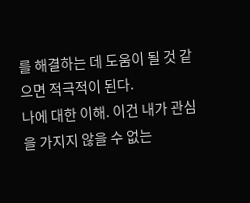를 해결하는 데 도움이 될 것 같으면 적극적이 된다.
나에 대한 이해. 이건 내가 관심을 가지지 않을 수 없는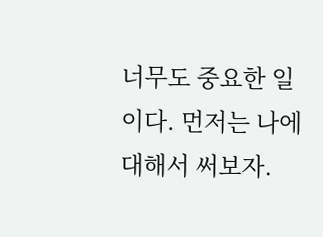너무도 중요한 일이다. 먼저는 나에 대해서 써보자.